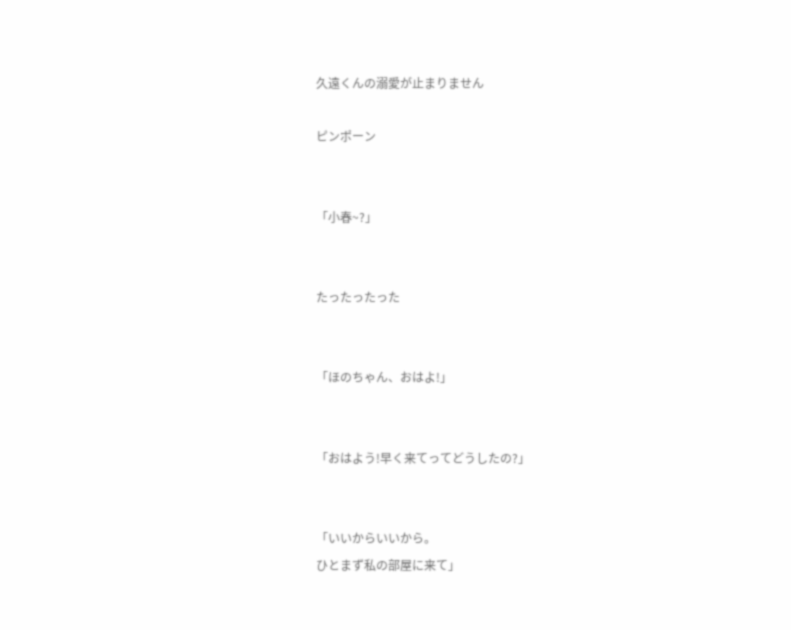久遠くんの溺愛が止まりません

ピンポーン


「小春~?」


たったったった


「ほのちゃん、おはよ!」


「おはよう!早く来てってどうしたの?」


「いいからいいから。
ひとまず私の部屋に来て」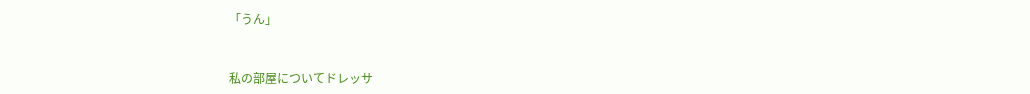「うん」


私の部屋についてドレッサ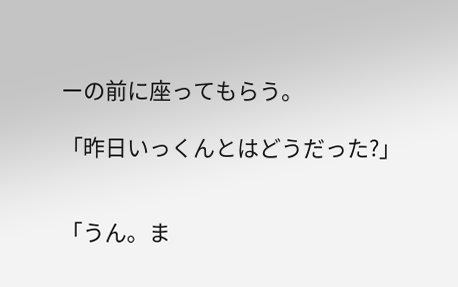ーの前に座ってもらう。

「昨日いっくんとはどうだった?」


「うん。ま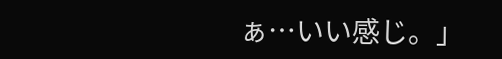ぁ…いい感じ。」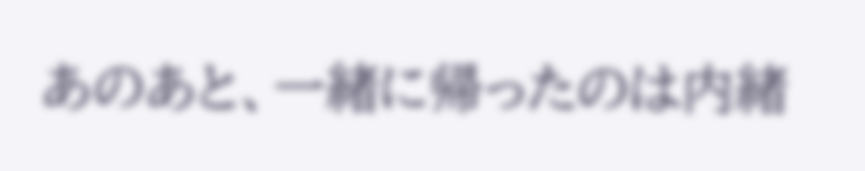あのあと、一緒に帰ったのは内緒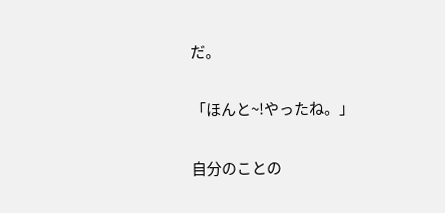だ。


「ほんと~!やったね。」


自分のことの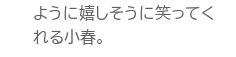ように嬉しそうに笑ってくれる小春。